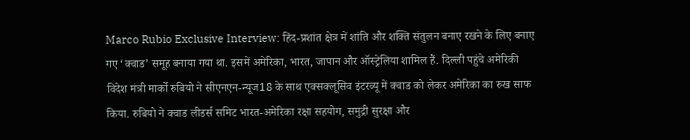Marco Rubio Exclusive Interview: हिंद-प्रशांत क्षेत्र में शांति और शक्ति संतुलन बनाए रखने के लिए बनाए गए ‘क्वाड’ समूह बनाया गया था. इसमें अमेरिका, भारत, जापान और ऑस्ट्रेलिया शामिल हैं. दिल्ली पहुंचे अमेरिकी विदेश मंत्री मार्को रुबियो ने सीएनएन-न्यूज18 के साथ एक्सक्लूसिव इंटरव्यू में क्वाड को लेकर अमेरिका का रुख साफ किया. रुबियो ने क्वाड लीडर्स समिट भारत-अमेरिका रक्षा सहयोग, समुद्री सुरक्षा और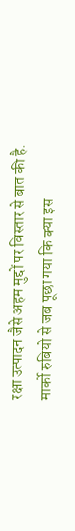रक्षा उत्पादन जैसे अहम मुद्दों पर विस्तार से बात की है.
मार्को रुबियो से जब पूछा गया कि क्या इस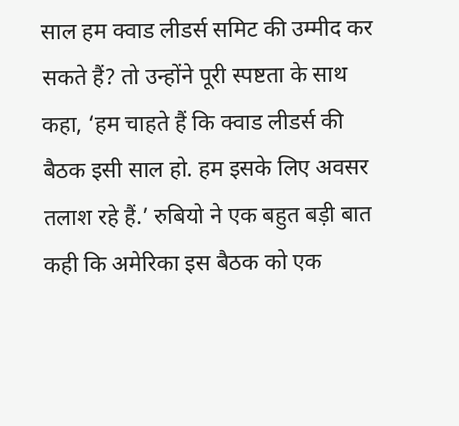साल हम क्वाड लीडर्स समिट की उम्मीद कर सकते हैं? तो उन्होंने पूरी स्पष्टता के साथ कहा, ‘हम चाहते हैं कि क्वाड लीडर्स की बैठक इसी साल हो. हम इसके लिए अवसर तलाश रहे हैं.’ रुबियो ने एक बहुत बड़ी बात कही कि अमेरिका इस बैठक को एक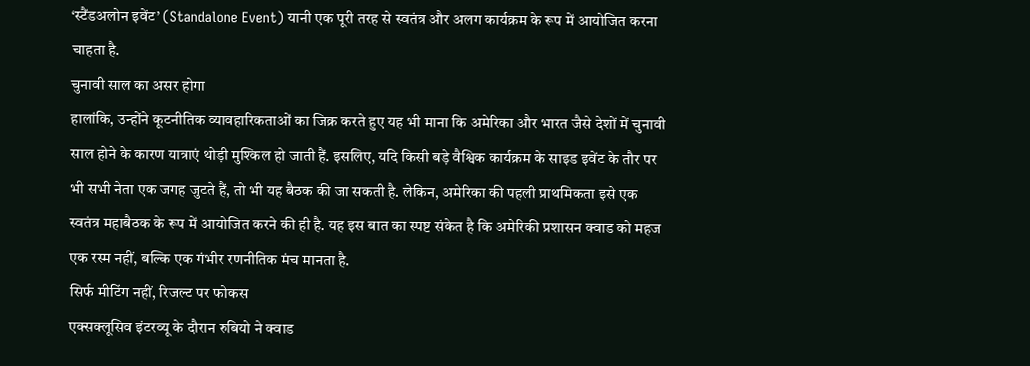‘स्टैंडअलोन इवेंट’ (Standalone Event) यानी एक पूरी तरह से स्वतंत्र और अलग कार्यक्रम के रूप में आयोजित करना चाहता है.
चुनावी साल का असर होगा
हालांकि, उन्होंने कूटनीतिक व्यावहारिकताओं का जिक्र करते हुए यह भी माना कि अमेरिका और भारत जैसे देशों में चुनावी साल होने के कारण यात्राएं थोड़ी मुश्किल हो जाती हैं. इसलिए, यदि किसी बड़े वैश्विक कार्यक्रम के साइड इवेंट के तौर पर भी सभी नेता एक जगह जुटते हैं, तो भी यह बैठक की जा सकती है. लेकिन, अमेरिका की पहली प्राथमिकता इसे एक स्वतंत्र महाबैठक के रूप में आयोजित करने की ही है. यह इस बात का स्पष्ट संकेत है कि अमेरिकी प्रशासन क्वाड को महज एक रस्म नहीं, बल्कि एक गंभीर रणनीतिक मंच मानता है.
सिर्फ मीटिंग नहीं, रिजल्ट पर फोकस
एक्सक्लूसिव इंटरव्यू के दौरान रुबियो ने क्वाड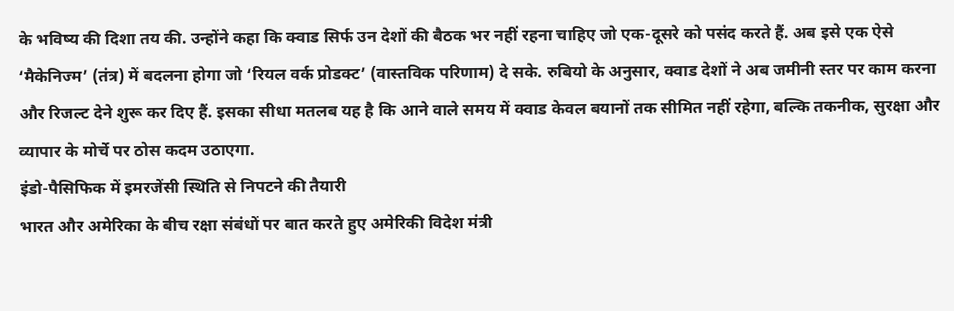के भविष्य की दिशा तय की. उन्होंने कहा कि क्वाड सिर्फ उन देशों की बैठक भर नहीं रहना चाहिए जो एक-दूसरे को पसंद करते हैं. अब इसे एक ऐसे ‘मैकेनिज्म’ (तंत्र) में बदलना होगा जो ‘रियल वर्क प्रोडक्ट’ (वास्तविक परिणाम) दे सके. रुबियो के अनुसार, क्वाड देशों ने अब जमीनी स्तर पर काम करना और रिजल्ट देने शुरू कर दिए हैं. इसका सीधा मतलब यह है कि आने वाले समय में क्वाड केवल बयानों तक सीमित नहीं रहेगा, बल्कि तकनीक, सुरक्षा और व्यापार के मोर्चे पर ठोस कदम उठाएगा.
इंडो-पैसिफिक में इमरजेंसी स्थिति से निपटने की तैयारी
भारत और अमेरिका के बीच रक्षा संबंधों पर बात करते हुए अमेरिकी विदेश मंत्री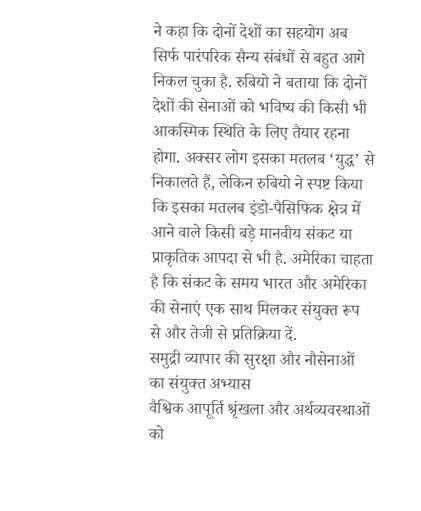ने कहा कि दोनों देशों का सहयोग अब सिर्फ पारंपरिक सैन्य संबंधों से बहुत आगे निकल चुका है. रुबियो ने बताया कि दोनों देशों की सेनाओं को भविष्य की किसी भी आकस्मिक स्थिति के लिए तैयार रहना होगा. अक्सर लोग इसका मतलब ‘युद्ध’ से निकालते हैं, लेकिन रुबियो ने स्पष्ट किया कि इसका मतलब इंडो-पैसिफिक क्षेत्र में आने वाले किसी बड़े मानवीय संकट या प्राकृतिक आपदा से भी है. अमेरिका चाहता है कि संकट के समय भारत और अमेरिका की सेनाएं एक साथ मिलकर संयुक्त रूप से और तेजी से प्रतिक्रिया दें.
समुद्री व्यापार की सुरक्षा और नौसेनाओं का संयुक्त अभ्यास
वैश्विक आपूर्ति श्रृंखला और अर्थव्यवस्थाओं को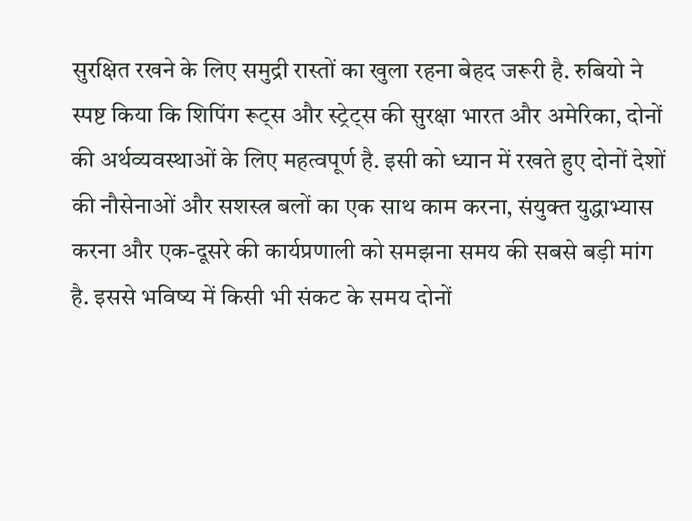सुरक्षित रखने के लिए समुद्री रास्तों का खुला रहना बेहद जरूरी है. रुबियो ने स्पष्ट किया कि शिपिंग रूट्स और स्ट्रेट्स की सुरक्षा भारत और अमेरिका, दोनों की अर्थव्यवस्थाओं के लिए महत्वपूर्ण है. इसी को ध्यान में रखते हुए दोनों देशों की नौसेनाओं और सशस्त्र बलों का एक साथ काम करना, संयुक्त युद्धाभ्यास करना और एक-दूसरे की कार्यप्रणाली को समझना समय की सबसे बड़ी मांग है. इससे भविष्य में किसी भी संकट के समय दोनों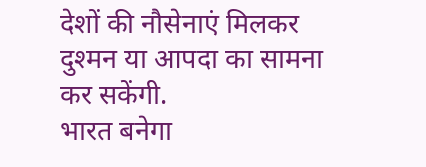देशों की नौसेनाएं मिलकर दुश्मन या आपदा का सामना कर सकेंगी.
भारत बनेगा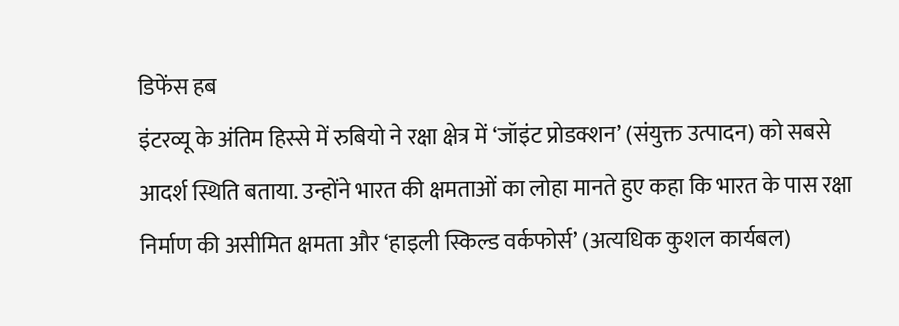डिफेंस हब
इंटरव्यू के अंतिम हिस्से में रुबियो ने रक्षा क्षेत्र में ‘जॉइंट प्रोडक्शन’ (संयुक्त उत्पादन) को सबसे आदर्श स्थिति बताया. उन्होंने भारत की क्षमताओं का लोहा मानते हुए कहा कि भारत के पास रक्षा निर्माण की असीमित क्षमता और ‘हाइली स्किल्ड वर्कफोर्स’ (अत्यधिक कुशल कार्यबल)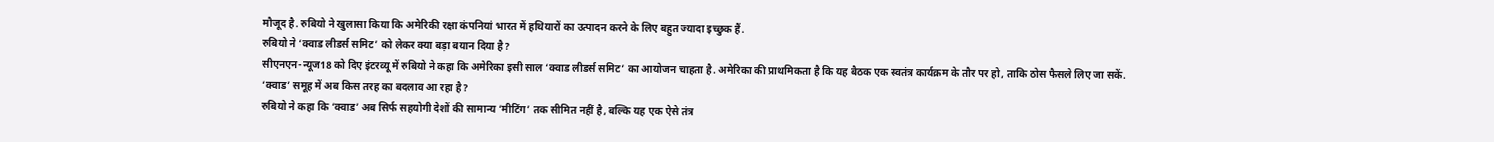मौजूद है. रुबियो ने खुलासा किया कि अमेरिकी रक्षा कंपनियां भारत में हथियारों का उत्पादन करने के लिए बहुत ज्यादा इच्छुक हैं.
रुबियो ने ‘क्वाड लीडर्स समिट’ को लेकर क्या बड़ा बयान दिया है?
सीएनएन-न्यूज18 को दिए इंटरव्यू में रुबियो ने कहा कि अमेरिका इसी साल ‘क्वाड लीडर्स समिट’ का आयोजन चाहता है. अमेरिका की प्राथमिकता है कि यह बैठक एक स्वतंत्र कार्यक्रम के तौर पर हो, ताकि ठोस फैसले लिए जा सकें.
‘क्वाड’ समूह में अब किस तरह का बदलाव आ रहा है?
रुबियो ने कहा कि ‘क्वाड’ अब सिर्फ सहयोगी देशों की सामान्य ‘मीटिंग’ तक सीमित नहीं है, बल्कि यह एक ऐसे तंत्र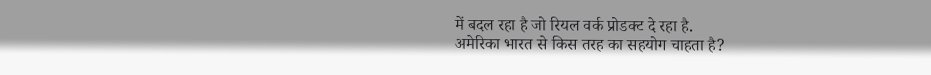में बदल रहा है जो रियल वर्क प्रोडक्ट दे रहा है.
अमेरिका भारत से किस तरह का सहयोग चाहता है?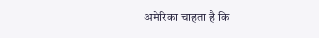अमेरिका चाहता है कि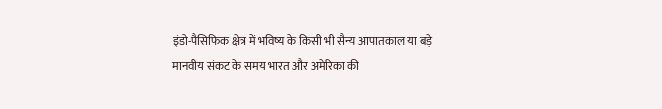इंडो-पैसिफिक क्षेत्र में भविष्य के किसी भी सैन्य आपातकाल या बड़े मानवीय संकट के समय भारत और अमेरिका की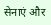सेनाएं और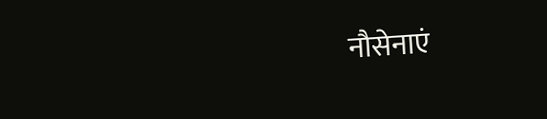नौसेनाएं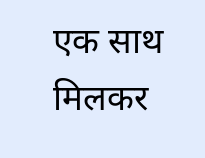एक साथ मिलकर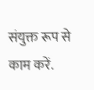संयुक्त रूप से काम करें.